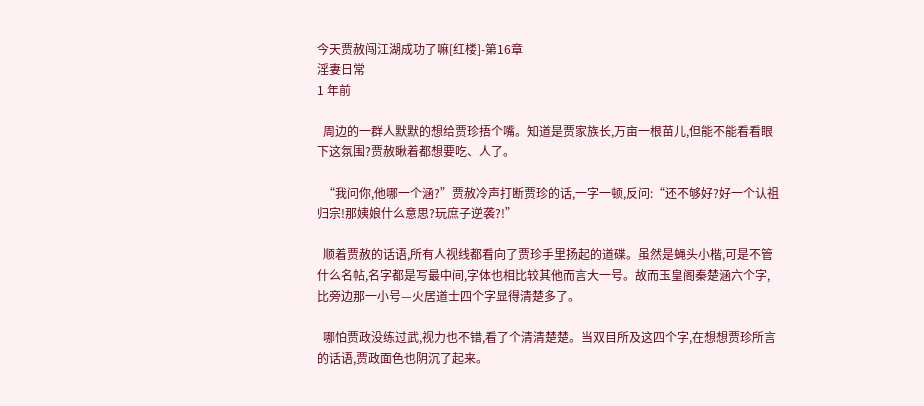今天贾赦闯江湖成功了嘛[红楼]-第16章
淫妻日常
1 年前

  周边的一群人默默的想给贾珍捂个嘴。知道是贾家族长,万亩一根苗儿,但能不能看看眼下这氛围?贾赦瞅着都想要吃、人了。

  “我问你,他哪一个涵?”贾赦冷声打断贾珍的话,一字一顿,反问:“还不够好?好一个认祖归宗!那姨娘什么意思?玩庶子逆袭?!”

  顺着贾赦的话语,所有人视线都看向了贾珍手里扬起的道碟。虽然是蝇头小楷,可是不管什么名帖,名字都是写最中间,字体也相比较其他而言大一号。故而玉皇阁秦楚涵六个字,比旁边那一小号—火居道士四个字显得清楚多了。

  哪怕贾政没练过武,视力也不错,看了个清清楚楚。当双目所及这四个字,在想想贾珍所言的话语,贾政面色也阴沉了起来。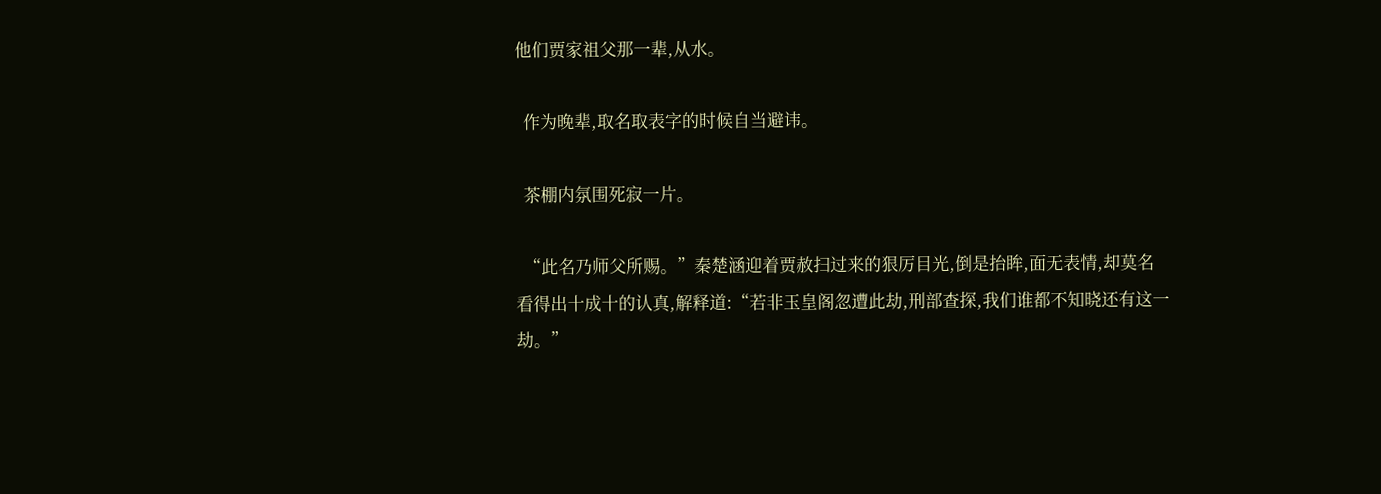他们贾家祖父那一辈,从水。

  作为晚辈,取名取表字的时候自当避讳。

  茶棚内氛围死寂一片。

  “此名乃师父所赐。”秦楚涵迎着贾赦扫过来的狠厉目光,倒是抬眸,面无表情,却莫名看得出十成十的认真,解释道:“若非玉皇阁忽遭此劫,刑部查探,我们谁都不知晓还有这一劫。”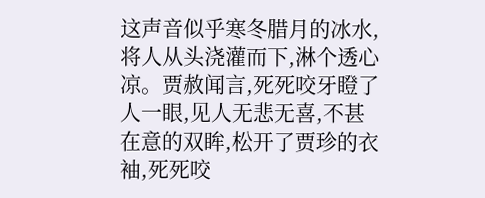这声音似乎寒冬腊月的冰水,将人从头浇灌而下,淋个透心凉。贾赦闻言,死死咬牙瞪了人一眼,见人无悲无喜,不甚在意的双眸,松开了贾珍的衣袖,死死咬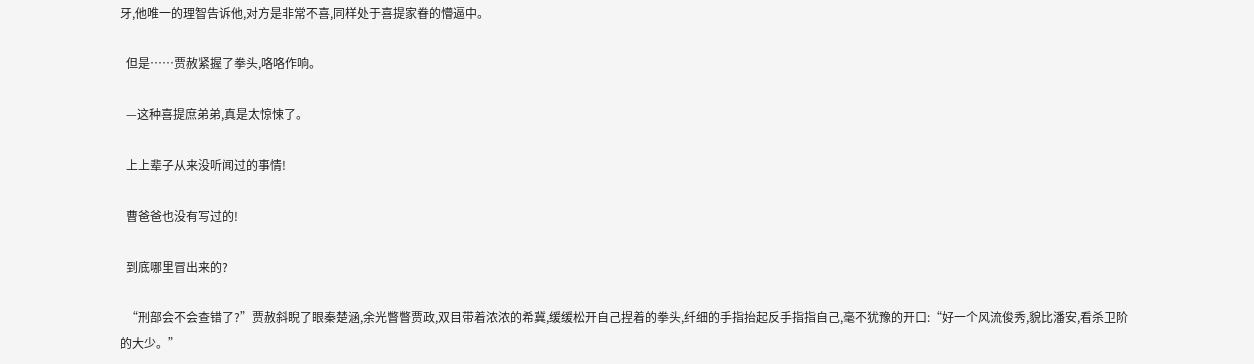牙,他唯一的理智告诉他,对方是非常不喜,同样处于喜提家眷的懵逼中。

  但是……贾赦紧握了拳头,咯咯作响。

  —这种喜提庶弟弟,真是太惊悚了。

  上上辈子从来没听闻过的事情!

  曹爸爸也没有写过的!

  到底哪里冒出来的?

  “刑部会不会查错了?”贾赦斜睨了眼秦楚涵,余光瞥瞥贾政,双目带着浓浓的希冀,缓缓松开自己捏着的拳头,纤细的手指抬起反手指指自己,毫不犹豫的开口:“好一个风流俊秀,貌比潘安,看杀卫阶的大少。”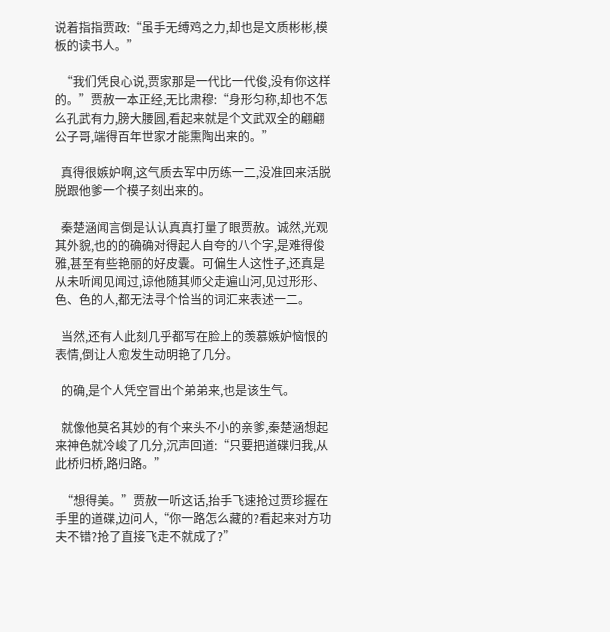说着指指贾政:“虽手无缚鸡之力,却也是文质彬彬,模板的读书人。”

  “我们凭良心说,贾家那是一代比一代俊,没有你这样的。”贾赦一本正经,无比肃穆:“身形匀称,却也不怎么孔武有力,膀大腰圆,看起来就是个文武双全的翩翩公子哥,端得百年世家才能熏陶出来的。”

  真得很嫉妒啊,这气质去军中历练一二,没准回来活脱脱跟他爹一个模子刻出来的。

  秦楚涵闻言倒是认认真真打量了眼贾赦。诚然,光观其外貌,也的的确确对得起人自夸的八个字,是难得俊雅,甚至有些艳丽的好皮囊。可偏生人这性子,还真是从未听闻见闻过,谅他随其师父走遍山河,见过形形、色、色的人,都无法寻个恰当的词汇来表述一二。

  当然,还有人此刻几乎都写在脸上的羡慕嫉妒恼恨的表情,倒让人愈发生动明艳了几分。

  的确,是个人凭空冒出个弟弟来,也是该生气。

  就像他莫名其妙的有个来头不小的亲爹,秦楚涵想起来神色就冷峻了几分,沉声回道:“只要把道碟归我,从此桥归桥,路归路。”

  “想得美。”贾赦一听这话,抬手飞速抢过贾珍握在手里的道碟,边问人,“你一路怎么藏的?看起来对方功夫不错?抢了直接飞走不就成了?”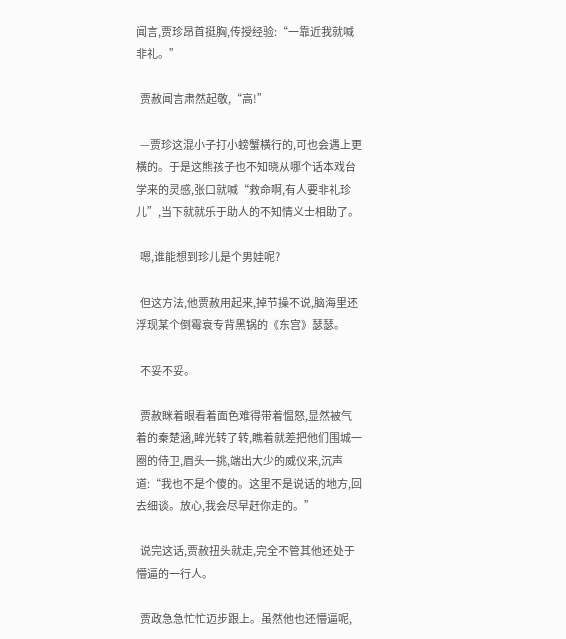闻言,贾珍昂首挺胸,传授经验:“一靠近我就喊非礼。”

  贾赦闻言肃然起敬,“高!”

  —贾珍这混小子打小螃蟹横行的,可也会遇上更横的。于是这熊孩子也不知晓从哪个话本戏台学来的灵感,张口就喊“救命啊,有人要非礼珍儿”,当下就就乐于助人的不知情义士相助了。

  嗯,谁能想到珍儿是个男娃呢?

  但这方法,他贾赦用起来,掉节操不说,脑海里还浮现某个倒霉衰专背黑锅的《东宫》瑟瑟。

  不妥不妥。

  贾赦眯着眼看着面色难得带着愠怒,显然被气着的秦楚涵,眸光转了转,瞧着就差把他们围城一圈的侍卫,眉头一挑,端出大少的威仪来,沉声道:“我也不是个傻的。这里不是说话的地方,回去细谈。放心,我会尽早赶你走的。”

  说完这话,贾赦扭头就走,完全不管其他还处于懵逼的一行人。

  贾政急急忙忙迈步跟上。虽然他也还懵逼呢,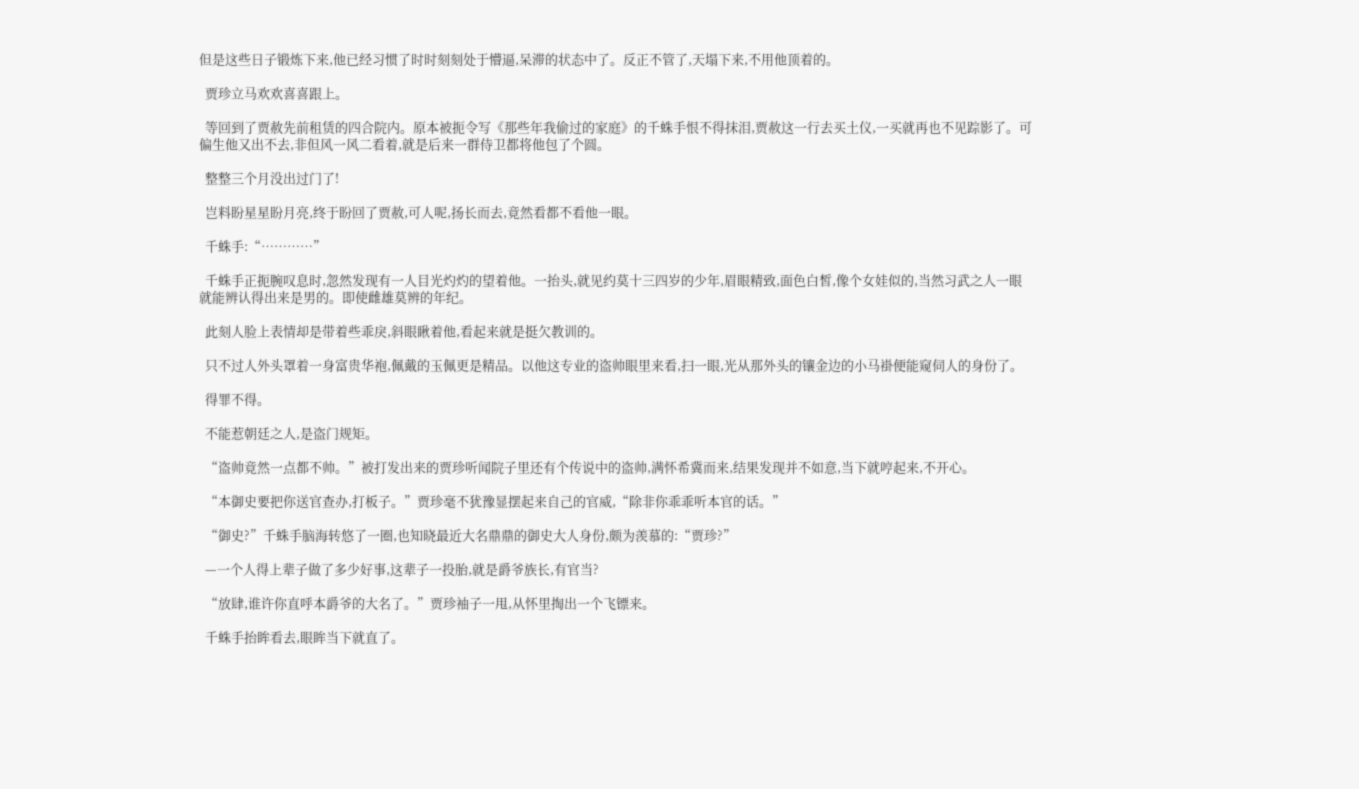但是这些日子锻炼下来,他已经习惯了时时刻刻处于懵逼,呆滞的状态中了。反正不管了,天塌下来,不用他顶着的。

  贾珍立马欢欢喜喜跟上。

  等回到了贾赦先前租赁的四合院内。原本被扼令写《那些年我偷过的家庭》的千蛛手恨不得抹泪,贾赦这一行去买土仪,一买就再也不见踪影了。可偏生他又出不去,非但风一风二看着,就是后来一群侍卫都将他包了个圆。

  整整三个月没出过门了!

  岂料盼星星盼月亮,终于盼回了贾赦,可人呢,扬长而去,竟然看都不看他一眼。

  千蛛手:“…………”

  千蛛手正扼腕叹息时,忽然发现有一人目光灼灼的望着他。一抬头,就见约莫十三四岁的少年,眉眼精致,面色白皙,像个女娃似的,当然习武之人一眼就能辨认得出来是男的。即使雌雄莫辨的年纪。

  此刻人脸上表情却是带着些乖戾,斜眼瞅着他,看起来就是挺欠教训的。

  只不过人外头罩着一身富贵华袍,佩戴的玉佩更是精品。以他这专业的盗帅眼里来看,扫一眼,光从那外头的镶金边的小马褂便能窥伺人的身份了。

  得罪不得。

  不能惹朝廷之人,是盗门规矩。

  “盗帅竟然一点都不帅。”被打发出来的贾珍听闻院子里还有个传说中的盗帅,满怀希冀而来,结果发现并不如意,当下就哼起来,不开心。

  “本御史要把你送官查办,打板子。”贾珍毫不犹豫显摆起来自己的官威,“除非你乖乖听本官的话。”

  “御史?”千蛛手脑海转悠了一圈,也知晓最近大名鼎鼎的御史大人身份,颇为羡慕的:“贾珍?”

  —一个人得上辈子做了多少好事,这辈子一投胎,就是爵爷族长,有官当?

  “放肆,谁许你直呼本爵爷的大名了。”贾珍袖子一甩,从怀里掏出一个飞镖来。

  千蛛手抬眸看去,眼眸当下就直了。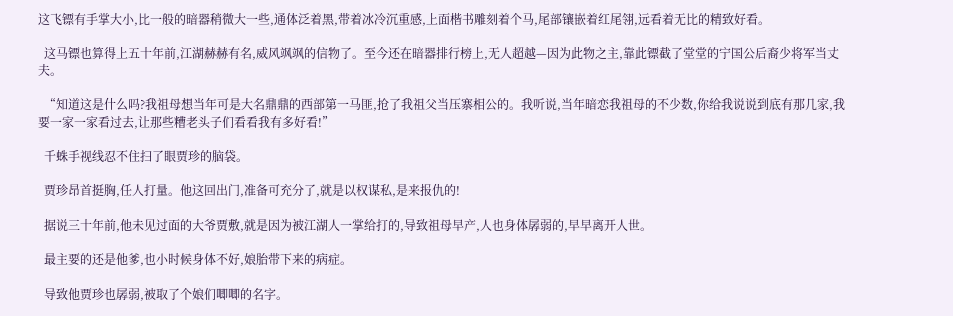这飞镖有手掌大小,比一般的暗器稍微大一些,通体泛着黑,带着冰冷沉重感,上面楷书雕刻着个马,尾部镶嵌着红尾翎,远看着无比的精致好看。

  这马镖也算得上五十年前,江湖赫赫有名,威风飒飒的信物了。至今还在暗器排行榜上,无人超越—因为此物之主,靠此镖截了堂堂的宁国公后裔少将军当丈夫。

  “知道这是什么吗?我祖母想当年可是大名鼎鼎的西部第一马匪,抢了我祖父当压寨相公的。我听说,当年暗恋我祖母的不少数,你给我说说到底有那几家,我要一家一家看过去,让那些糟老头子们看看我有多好看!”

  千蛛手视线忍不住扫了眼贾珍的脑袋。

  贾珍昂首挺胸,任人打量。他这回出门,准备可充分了,就是以权谋私,是来报仇的!

  据说三十年前,他未见过面的大爷贾敷,就是因为被江湖人一掌给打的,导致祖母早产,人也身体孱弱的,早早离开人世。

  最主要的还是他爹,也小时候身体不好,娘胎带下来的病症。

  导致他贾珍也孱弱,被取了个娘们唧唧的名字。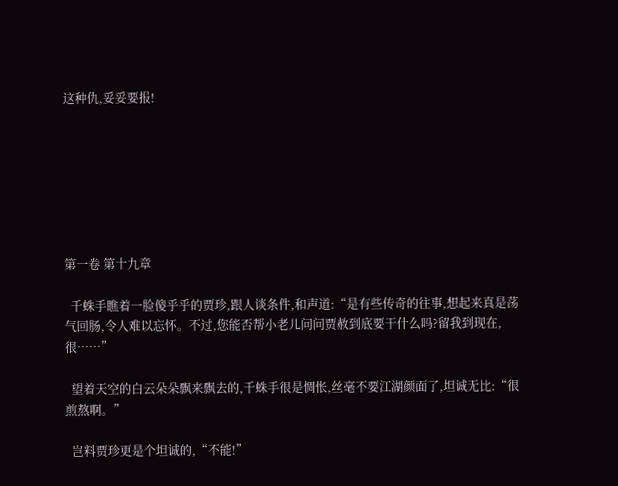这种仇,妥妥要报!







第一卷 第十九章

  千蛛手瞧着一脸傻乎乎的贾珍,跟人谈条件,和声道:“是有些传奇的往事,想起来真是荡气回肠,令人难以忘怀。不过,您能否帮小老儿问问贾赦到底要干什么吗?留我到现在,很……”

  望着天空的白云朵朵飘来飘去的,千蛛手很是惆怅,丝毫不要江湖颜面了,坦诚无比:“很煎熬啊。”

  岂料贾珍更是个坦诚的,“不能!”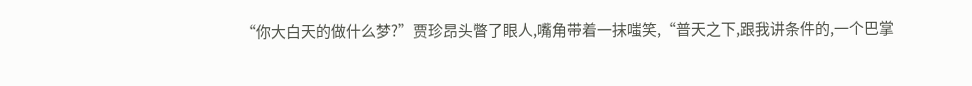“你大白天的做什么梦?”贾珍昂头瞥了眼人,嘴角带着一抹嗤笑,“普天之下,跟我讲条件的,一个巴掌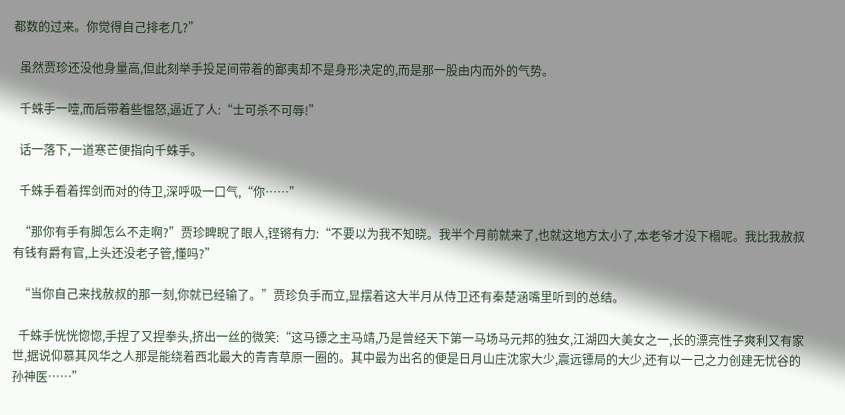都数的过来。你觉得自己排老几?”

  虽然贾珍还没他身量高,但此刻举手投足间带着的鄙夷却不是身形决定的,而是那一股由内而外的气势。

  千蛛手一噎,而后带着些愠怒,逼近了人:“士可杀不可辱!”

  话一落下,一道寒芒便指向千蛛手。

  千蛛手看着挥剑而对的侍卫,深呼吸一口气,“你……”

  “那你有手有脚怎么不走啊?”贾珍睥睨了眼人,铿锵有力:“不要以为我不知晓。我半个月前就来了,也就这地方太小了,本老爷才没下榻呢。我比我赦叔有钱有爵有官,上头还没老子管,懂吗?”

  “当你自己来找赦叔的那一刻,你就已经输了。”贾珍负手而立,显摆着这大半月从侍卫还有秦楚涵嘴里听到的总结。

  千蛛手恍恍惚惚,手捏了又捏拳头,挤出一丝的微笑:“这马镖之主马靖,乃是曾经天下第一马场马元邦的独女,江湖四大美女之一,长的漂亮性子爽利又有家世,据说仰慕其风华之人那是能绕着西北最大的青青草原一圈的。其中最为出名的便是日月山庄沈家大少,震远镖局的大少,还有以一己之力创建无忧谷的孙神医……”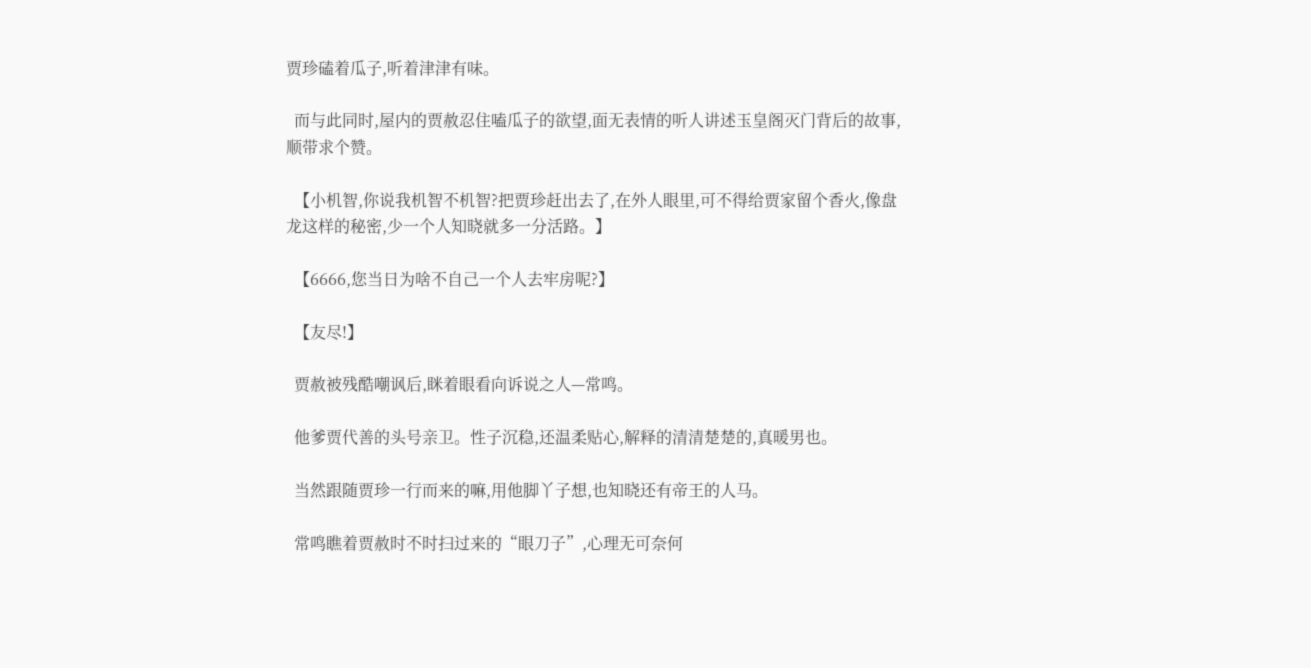贾珍磕着瓜子,听着津津有味。

  而与此同时,屋内的贾赦忍住嗑瓜子的欲望,面无表情的听人讲述玉皇阁灭门背后的故事,顺带求个赞。

  【小机智,你说我机智不机智?把贾珍赶出去了,在外人眼里,可不得给贾家留个香火,像盘龙这样的秘密,少一个人知晓就多一分活路。】

  【6666,您当日为啥不自己一个人去牢房呢?】

  【友尽!】

  贾赦被残酷嘲讽后,眯着眼看向诉说之人—常鸣。

  他爹贾代善的头号亲卫。性子沉稳,还温柔贴心,解释的清清楚楚的,真暖男也。

  当然跟随贾珍一行而来的嘛,用他脚丫子想,也知晓还有帝王的人马。

  常鸣瞧着贾赦时不时扫过来的“眼刀子”,心理无可奈何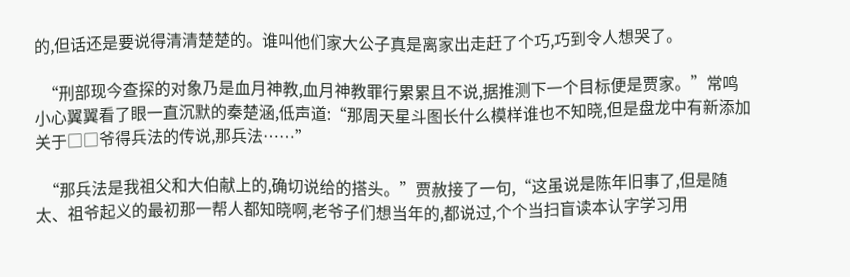的,但话还是要说得清清楚楚的。谁叫他们家大公子真是离家出走赶了个巧,巧到令人想哭了。

  “刑部现今查探的对象乃是血月神教,血月神教罪行累累且不说,据推测下一个目标便是贾家。”常鸣小心翼翼看了眼一直沉默的秦楚涵,低声道:“那周天星斗图长什么模样谁也不知晓,但是盘龙中有新添加关于□□爷得兵法的传说,那兵法……”

  “那兵法是我祖父和大伯献上的,确切说给的搭头。”贾赦接了一句,“这虽说是陈年旧事了,但是随太、祖爷起义的最初那一帮人都知晓啊,老爷子们想当年的,都说过,个个当扫盲读本认字学习用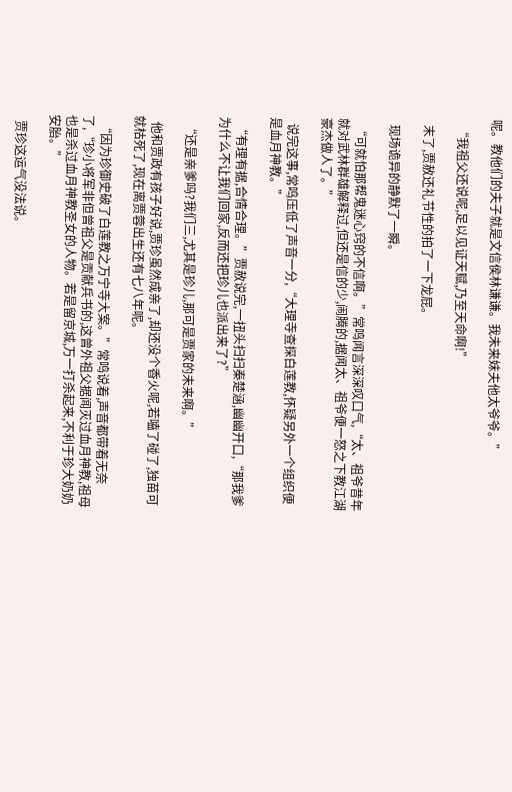呢。教他们的夫子就是文信侯林谦谦。我未来妹夫他太爷爷。”

  “我祖父还说呢,足以见证天赋,乃至天命啊!”

  末了,贾赦还礼节性的拍了一下龙屁。

  现场诡异的静默了一瞬。

  “可就怕那帮鬼迷心窍的不信啊。”常鸣闻言深深叹口气,“太、祖爷昔年就对武林群雄解释过,但还是信的少,闹腾的,据闻太、祖爷便一怒之下教江湖豪杰做人了。”

  说完这事,常鸣压低了声音一分,“大理寺查探白莲教,怀疑另外一个组织便是血月神教。”

  “有理有据,合情合理。”贾赦说完,一扭头扫扫秦楚涵,幽幽开口,“那我爹为什么不让我们回家,反而还把珍儿也派出来了?”

  “还是亲爹吗?我们三,尤其是珍儿,那可是贾家的未来啊。”

  他和贾政有孩子好说,贾珍虽然成亲了,却还没个香火呢,若嗑了碰了,独苗可就枯死了,现在离贾蓉出生还有七八年呢。

  “因为珍御史破了白莲教之万宁寺大案。”常鸣说着,声音都带着无奈了,“珍小将军非但曾祖父是贡献兵书的,这曾外祖父据闻灭过血月神教,祖母也是杀过血月神教圣女的人物。若是留京城,万一打杀起来,不利于珍大奶奶安胎。”

  贾珍这运气没法说。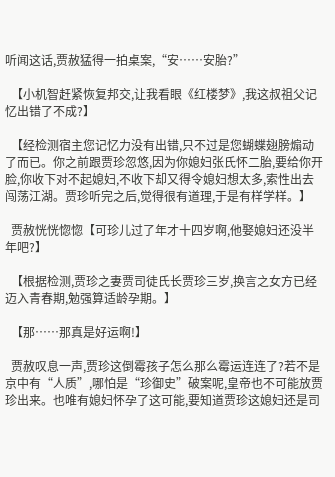听闻这话,贾赦猛得一拍桌案,“安……安胎?”

  【小机智赶紧恢复邦交,让我看眼《红楼梦》,我这叔祖父记忆出错了不成?】

  【经检测宿主您记忆力没有出错,只不过是您蝴蝶翅膀煽动了而已。你之前跟贾珍忽悠,因为你媳妇张氏怀二胎,要给你开脸,你收下对不起媳妇,不收下却又得令媳妇想太多,索性出去闯荡江湖。贾珍听完之后,觉得很有道理,于是有样学样。】

  贾赦恍恍惚惚【可珍儿过了年才十四岁啊,他娶媳妇还没半年吧?】

  【根据检测,贾珍之妻贾司徒氏长贾珍三岁,换言之女方已经迈入青春期,勉强算适龄孕期。】

  【那……那真是好运啊!】

  贾赦叹息一声,贾珍这倒霉孩子怎么那么霉运连连了?若不是京中有“人质”,哪怕是“珍御史”破案呢,皇帝也不可能放贾珍出来。也唯有媳妇怀孕了这可能,要知道贾珍这媳妇还是司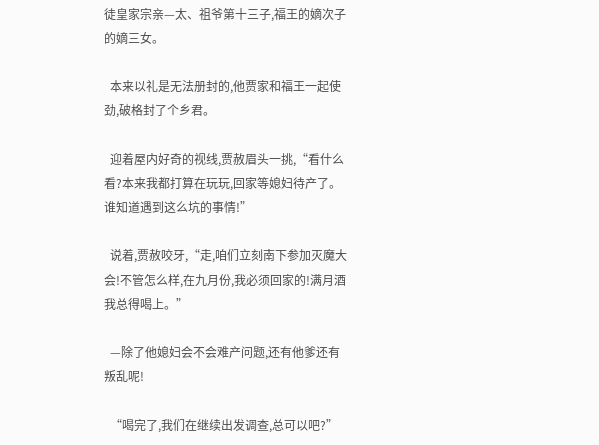徒皇家宗亲—太、祖爷第十三子,福王的嫡次子的嫡三女。

  本来以礼是无法册封的,他贾家和福王一起使劲,破格封了个乡君。

  迎着屋内好奇的视线,贾赦眉头一挑,“看什么看?本来我都打算在玩玩,回家等媳妇待产了。谁知道遇到这么坑的事情!”

  说着,贾赦咬牙,“走,咱们立刻南下参加灭魔大会!不管怎么样,在九月份,我必须回家的!满月酒我总得喝上。”

  —除了他媳妇会不会难产问题,还有他爹还有叛乱呢!

  “喝完了,我们在继续出发调查,总可以吧?”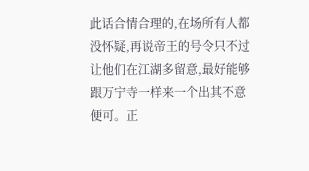此话合情合理的,在场所有人都没怀疑,再说帝王的号令只不过让他们在江湖多留意,最好能够跟万宁寺一样来一个出其不意便可。正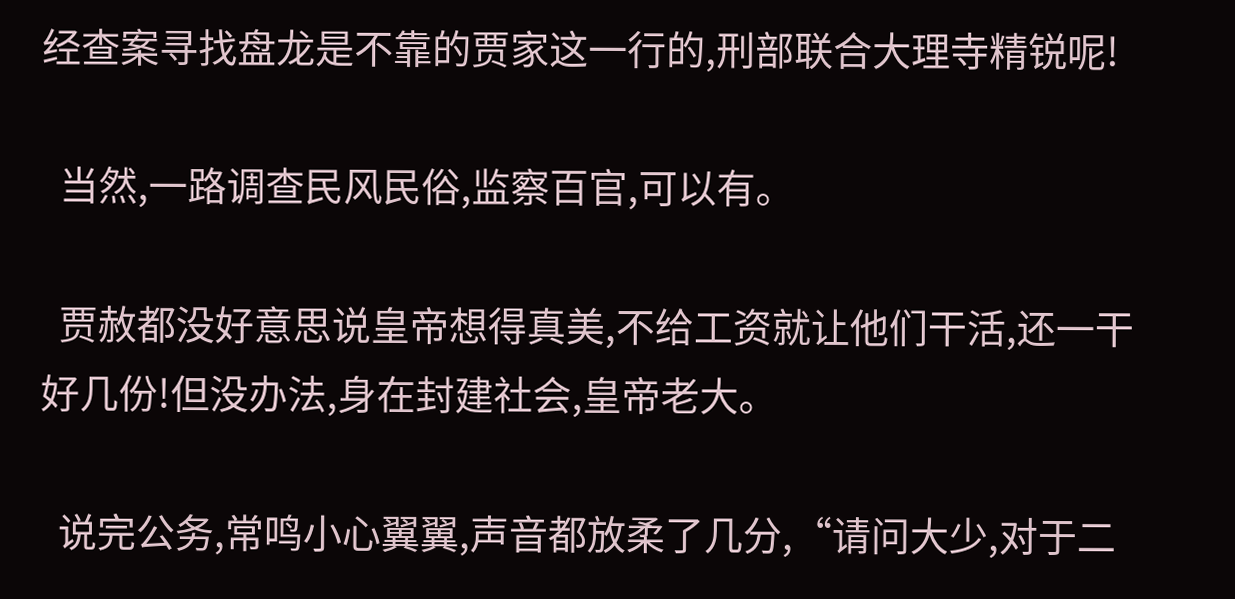经查案寻找盘龙是不靠的贾家这一行的,刑部联合大理寺精锐呢!

  当然,一路调查民风民俗,监察百官,可以有。

  贾赦都没好意思说皇帝想得真美,不给工资就让他们干活,还一干好几份!但没办法,身在封建社会,皇帝老大。

  说完公务,常鸣小心翼翼,声音都放柔了几分,“请问大少,对于二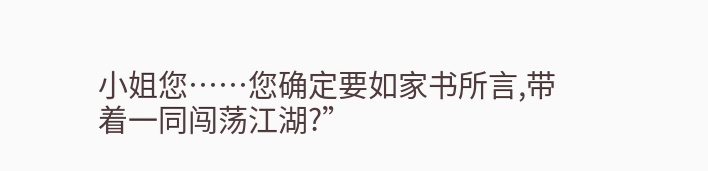小姐您……您确定要如家书所言,带着一同闯荡江湖?”